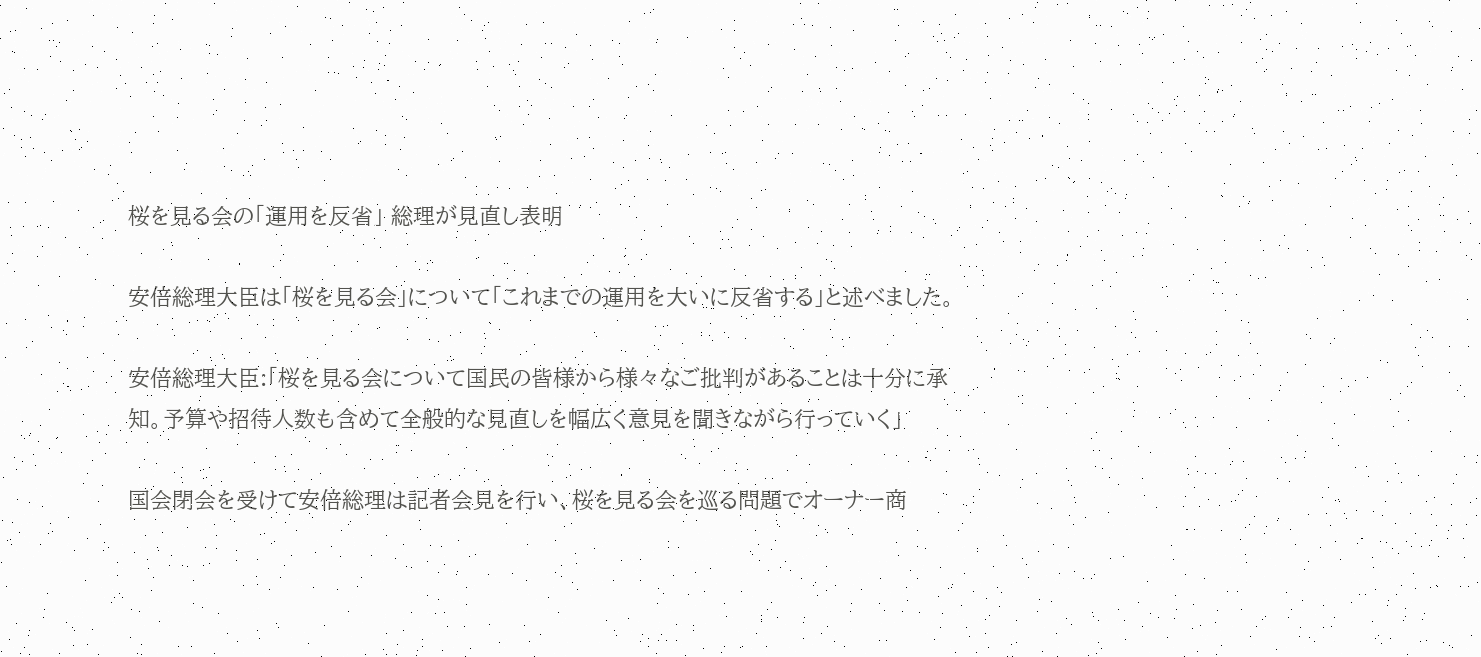桜を見る会の「運用を反省」 総理が見直し表明

安倍総理大臣は「桜を見る会」について「これまでの運用を大いに反省する」と述べました。

安倍総理大臣:「桜を見る会について国民の皆様から様々なご批判があることは十分に承知。予算や招待人数も含めて全般的な見直しを幅広く意見を聞きながら行っていく」

国会閉会を受けて安倍総理は記者会見を行い、桜を見る会を巡る問題でオーナー商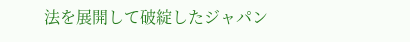法を展開して破綻したジャパン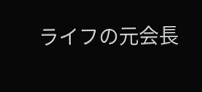ライフの元会長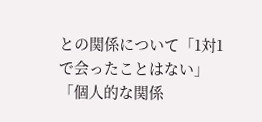との関係について「1対1で会ったことはない」「個人的な関係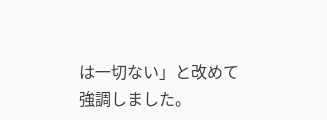は一切ない」と改めて強調しました。